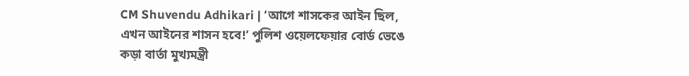CM Shuvendu Adhikari | ‘আগে শাসকের আইন ছিল, এখন আইনের শাসন হবে!’ পুলিশ ওয়েলফেয়ার বোর্ড ভেঙে কড়া বার্তা মুখ্যমন্ত্রী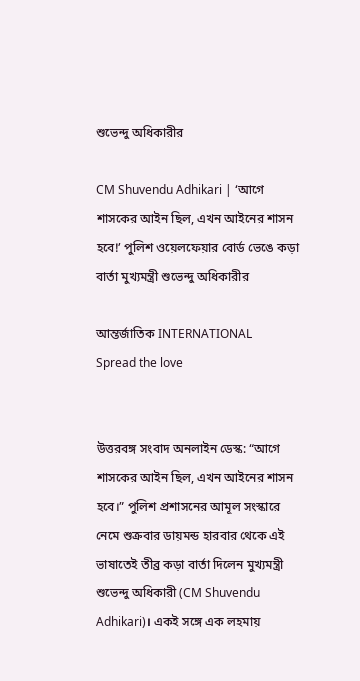শুভেন্দু অধিকারীর

CM Shuvendu Adhikari | ‘আগে শাসকের আইন ছিল, এখন আইনের শাসন হবে!’ পুলিশ ওয়েলফেয়ার বোর্ড ভেঙে কড়া বার্তা মুখ্যমন্ত্রী শুভেন্দু অধিকারীর

আন্তর্জাতিক INTERNATIONAL
Spread the love


উত্তরবঙ্গ সংবাদ অনলাইন ডেস্ক: “আগে শাসকের আইন ছিল, এখন আইনের শাসন হবে।” পুলিশ প্রশাসনের আমূল সংস্কারে নেমে শুক্রবার ডায়মন্ড হারবার থেকে এই ভাষাতেই তীব্র কড়া বার্তা দিলেন মুখ্যমন্ত্রী শুভেন্দু অধিকারী (CM Shuvendu Adhikari)। একই সঙ্গে এক লহমায়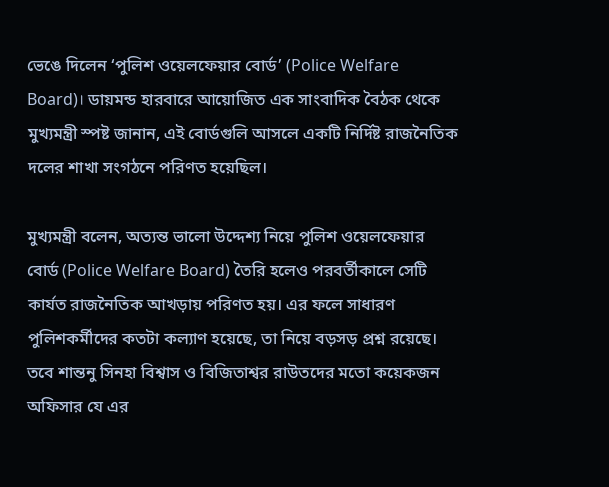ভেঙে দিলেন ‘পুলিশ ওয়েলফেয়ার বোর্ড’ (Police Welfare Board)। ডায়মন্ড হারবারে আয়োজিত এক সাংবাদিক বৈঠক থেকে মুখ্যমন্ত্রী স্পষ্ট জানান, এই বোর্ডগুলি আসলে একটি নির্দিষ্ট রাজনৈতিক দলের শাখা সংগঠনে পরিণত হয়েছিল।

মুখ্যমন্ত্রী বলেন, অত্যন্ত ভালো উদ্দেশ্য নিয়ে পুলিশ ওয়েলফেয়ার বোর্ড (Police Welfare Board) তৈরি হলেও পরবর্তীকালে সেটি কার্যত রাজনৈতিক আখড়ায় পরিণত হয়। এর ফলে সাধারণ পুলিশকর্মীদের কতটা কল্যাণ হয়েছে, তা নিয়ে বড়সড় প্রশ্ন রয়েছে। তবে শান্তনু সিনহা বিশ্বাস ও বিজিতাশ্বর রাউতদের মতো কয়েকজন অফিসার যে এর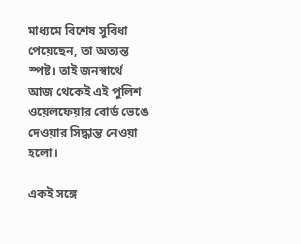মাধ্যমে বিশেষ সুবিধা পেয়েছেন, তা অত্যন্ত স্পষ্ট। তাই জনস্বার্থে আজ থেকেই এই পুলিশ ওয়েলফেয়ার বোর্ড ভেঙে দেওয়ার সিদ্ধান্ত নেওয়া হলো।

একই সঙ্গে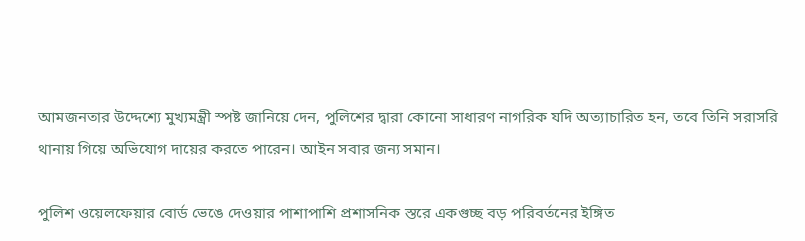আমজনতার উদ্দেশ্যে মুখ্যমন্ত্রী স্পষ্ট জানিয়ে দেন, পুলিশের দ্বারা কোনো সাধারণ নাগরিক যদি অত্যাচারিত হন, তবে তিনি সরাসরি থানায় গিয়ে অভিযোগ দায়ের করতে পারেন। আইন সবার জন্য সমান।

পুলিশ ওয়েলফেয়ার বোর্ড ভেঙে দেওয়ার পাশাপাশি প্রশাসনিক স্তরে একগুচ্ছ বড় পরিবর্তনের ইঙ্গিত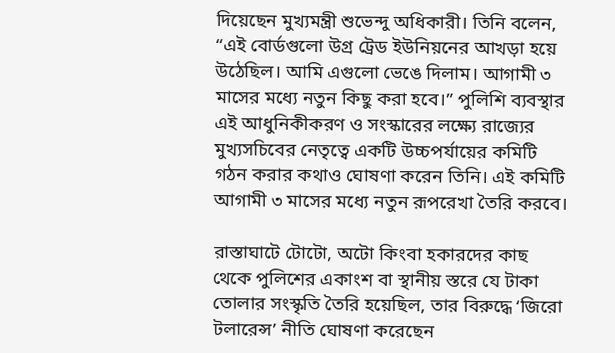দিয়েছেন মুখ্যমন্ত্রী শুভেন্দু অধিকারী। তিনি বলেন, “এই বোর্ডগুলো উগ্র ট্রেড ইউনিয়নের আখড়া হয়ে উঠেছিল। আমি এগুলো ভেঙে দিলাম। আগামী ৩ মাসের মধ্যে নতুন কিছু করা হবে।” পুলিশি ব্যবস্থার এই আধুনিকীকরণ ও সংস্কারের লক্ষ্যে রাজ্যের মুখ্যসচিবের নেতৃত্বে একটি উচ্চপর্যায়ের কমিটি গঠন করার কথাও ঘোষণা করেন তিনি। এই কমিটি আগামী ৩ মাসের মধ্যে নতুন রূপরেখা তৈরি করবে।

রাস্তাঘাটে টোটো, অটো কিংবা হকারদের কাছ থেকে পুলিশের একাংশ বা স্থানীয় স্তরে যে টাকা তোলার সংস্কৃতি তৈরি হয়েছিল, তার বিরুদ্ধে ‘জিরো টলারেন্স’ নীতি ঘোষণা করেছেন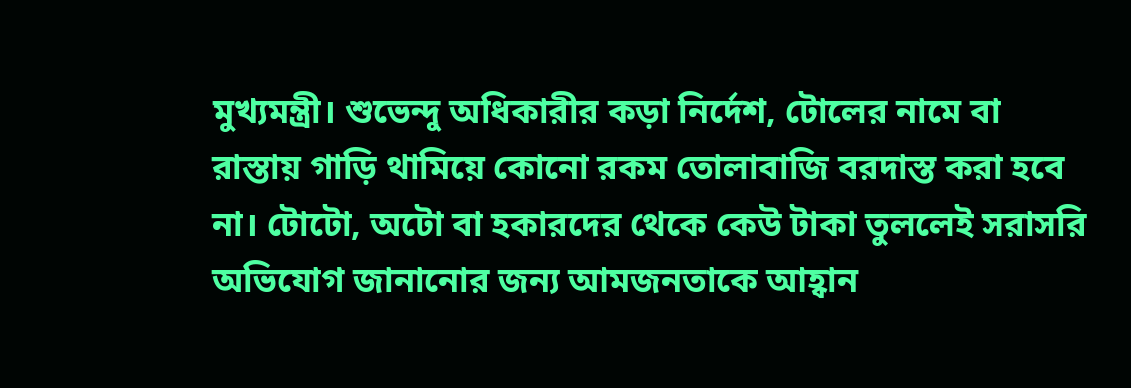মুখ্যমন্ত্রী। শুভেন্দু অধিকারীর কড়া নির্দেশ, টোলের নামে বা রাস্তায় গাড়ি থামিয়ে কোনো রকম তোলাবাজি বরদাস্ত করা হবে না। টোটো, অটো বা হকারদের থেকে কেউ টাকা তুললেই সরাসরি অভিযোগ জানানোর জন্য আমজনতাকে আহ্বান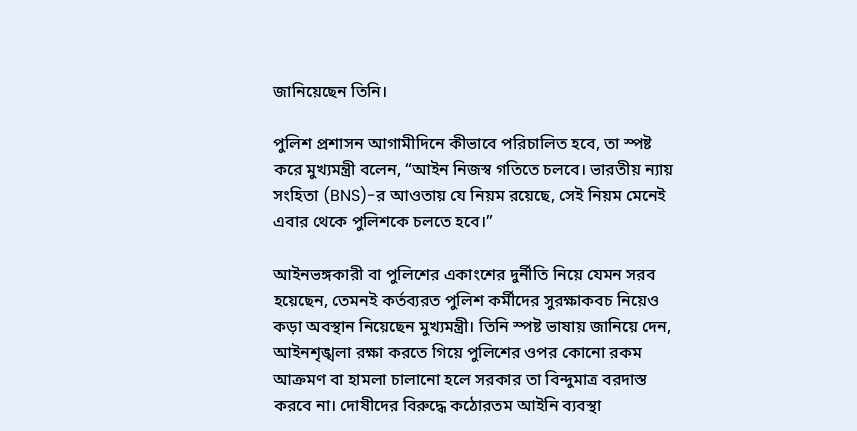জানিয়েছেন তিনি।

পুলিশ প্রশাসন আগামীদিনে কীভাবে পরিচালিত হবে, তা স্পষ্ট করে মুখ্যমন্ত্রী বলেন, “আইন নিজস্ব গতিতে চলবে। ভারতীয় ন্যায় সংহিতা (BNS)-র আওতায় যে নিয়ম রয়েছে, সেই নিয়ম মেনেই এবার থেকে পুলিশকে চলতে হবে।”

আইনভঙ্গকারী বা পুলিশের একাংশের দুর্নীতি নিয়ে যেমন সরব হয়েছেন, তেমনই কর্তব্যরত পুলিশ কর্মীদের সুরক্ষাকবচ নিয়েও কড়া অবস্থান নিয়েছেন মুখ্যমন্ত্রী। তিনি স্পষ্ট ভাষায় জানিয়ে দেন, আইনশৃঙ্খলা রক্ষা করতে গিয়ে পুলিশের ওপর কোনো রকম আক্রমণ বা হামলা চালানো হলে সরকার তা বিন্দুমাত্র বরদাস্ত করবে না। দোষীদের বিরুদ্ধে কঠোরতম আইনি ব্যবস্থা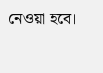নেওয়া হবে।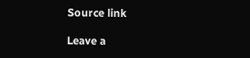Source link

Leave a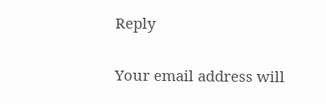Reply

Your email address will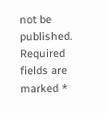not be published. Required fields are marked *